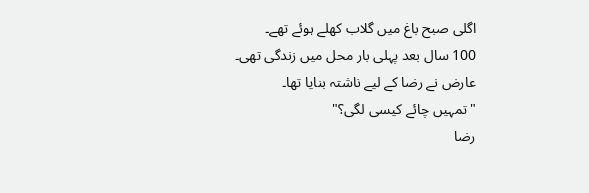اگلی صبح باغ میں گلاب کھلے ہوئے تھے۔
100 سال بعد پہلی بار محل میں زندگی تھی۔
عارض نے رضا کے لیے ناشتہ بنایا تھا۔
"تمہیں چائے کیسی لگی؟"
رضا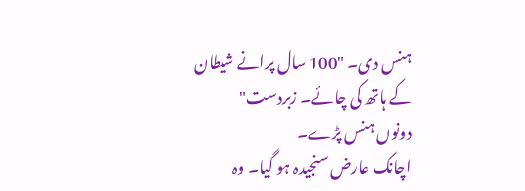ہنس دی۔ "100 سال پرانے شیطان کے ہاتھ کی چائے۔ زبردست"
دونوں ہنس پڑے۔
اچانک عارض سنجیدہ ہو گیا۔ وہ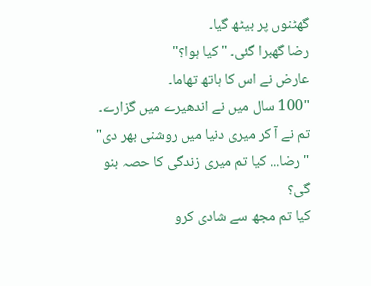گھٹنوں پر بیٹھ گیا۔
رضا گھبرا گئی۔ "کیا ہوا؟"
عارض نے اس کا ہاتھ تھاما۔
"100 سال میں نے اندھیرے میں گزارے۔
تم نے آ کر میری دنیا میں روشنی بھر دی"
"رضا... کیا تم میری زندگی کا حصہ بنو گی؟
کیا تم مجھ سے شادی کرو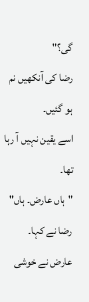گی؟"
رضا کی آنکھیں نم ہو گئیں۔
اسے یقین نہیں آ رہا تھا۔
"ہاں عارض۔ ہاں" رضا نے کہا۔
عارض نے خوشی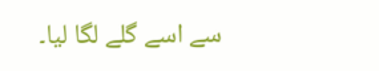سے اسے گلے لگا لیا۔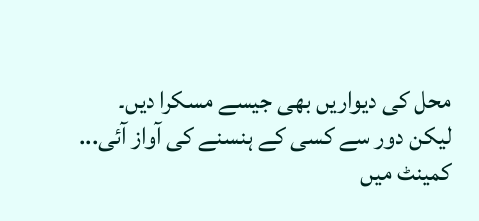محل کی دیواریں بھی جیسے مسکرا دیں۔
لیکن دور سے کسی کے ہنسنے کی آواز آئی...
کمینٹ میں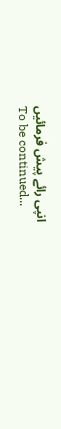انپی رائے پیش فرمائیں
To be continued...